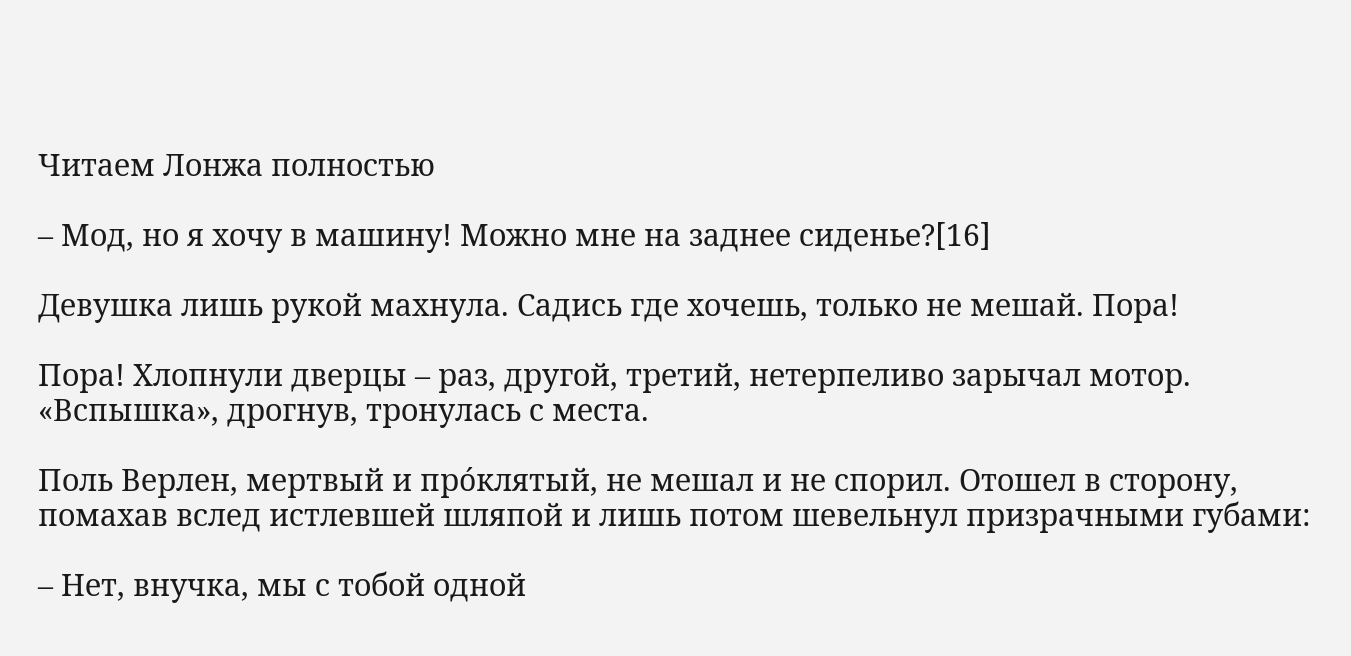Читаем Лонжа полностью

– Мод, но я хочу в машину! Можно мне на заднее сиденье?[16]

Девушка лишь рукой махнула. Садись где хочешь, только не мешай. Пора!

Пора! Хлопнули дверцы – раз, другой, третий, нетерпеливо зарычал мотор. «Вспышка», дрогнув, тронулась с места.

Поль Верлен, мертвый и прóклятый, не мешал и не спорил. Отошел в сторону, помахав вслед истлевшей шляпой и лишь потом шевельнул призрачными губами:

– Нет, внучка, мы с тобой одной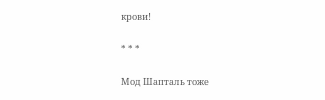крови!

* * *

Мод Шапталь тоже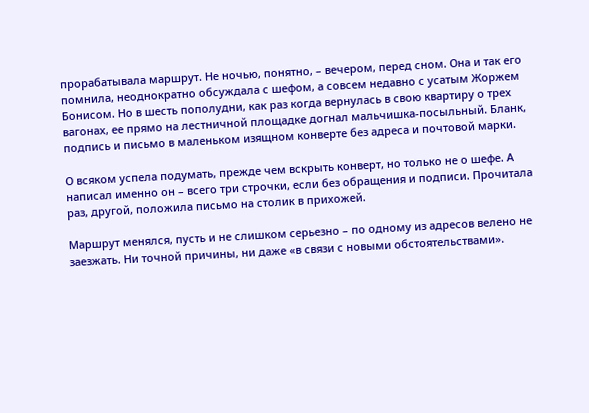прорабатывала маршрут. Не ночью, понятно, – вечером, перед сном. Она и так его помнила, неоднократно обсуждала с шефом, а совсем недавно с усатым Жоржем Бонисом. Но в шесть пополудни, как раз когда вернулась в свою квартиру о трех вагонах, ее прямо на лестничной площадке догнал мальчишка-посыльный. Бланк, подпись и письмо в маленьком изящном конверте без адреса и почтовой марки.

О всяком успела подумать, прежде чем вскрыть конверт, но только не о шефе. А написал именно он – всего три строчки, если без обращения и подписи. Прочитала раз, другой, положила письмо на столик в прихожей.

Маршрут менялся, пусть и не слишком серьезно – по одному из адресов велено не заезжать. Ни точной причины, ни даже «в связи с новыми обстоятельствами».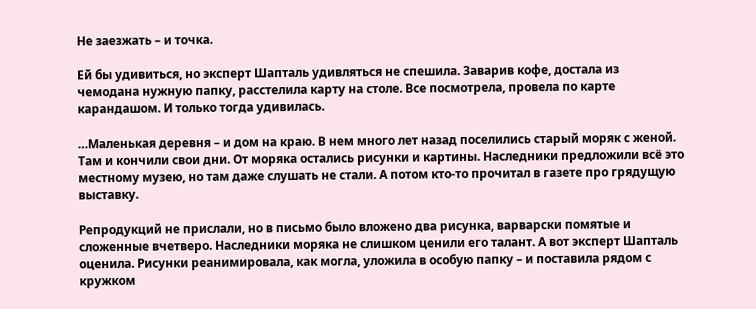Не заезжать – и точка.

Ей бы удивиться, но эксперт Шапталь удивляться не спешила. Заварив кофе, достала из чемодана нужную папку, расстелила карту на столе. Все посмотрела, провела по карте карандашом. И только тогда удивилась.

…Маленькая деревня – и дом на краю. В нем много лет назад поселились старый моряк с женой. Там и кончили свои дни. От моряка остались рисунки и картины. Наследники предложили всё это местному музею, но там даже слушать не стали. А потом кто-то прочитал в газете про грядущую выставку.

Репродукций не прислали, но в письмо было вложено два рисунка, варварски помятые и сложенные вчетверо. Наследники моряка не слишком ценили его талант. А вот эксперт Шапталь оценила. Рисунки реанимировала, как могла, уложила в особую папку – и поставила рядом с кружком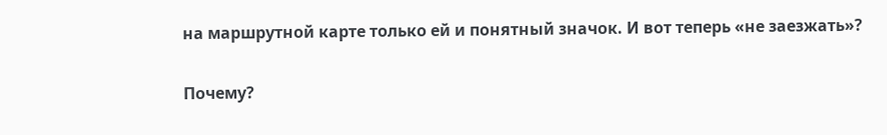на маршрутной карте только ей и понятный значок. И вот теперь «не заезжать»?

Почему?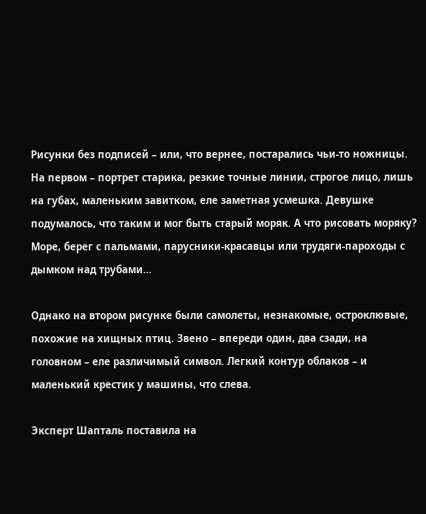Рисунки без подписей – или, что вернее, постарались чьи-то ножницы. На первом – портрет старика, резкие точные линии, строгое лицо, лишь на губах, маленьким завитком, еле заметная усмешка. Девушке подумалось, что таким и мог быть старый моряк. А что рисовать моряку? Море, берег с пальмами, парусники-красавцы или трудяги-пароходы с дымком над трубами…

Однако на втором рисунке были самолеты, незнакомые, остроклювые, похожие на хищных птиц. Звено – впереди один, два сзади, на головном – еле различимый символ. Легкий контур облаков – и маленький крестик у машины, что слева.

Эксперт Шапталь поставила на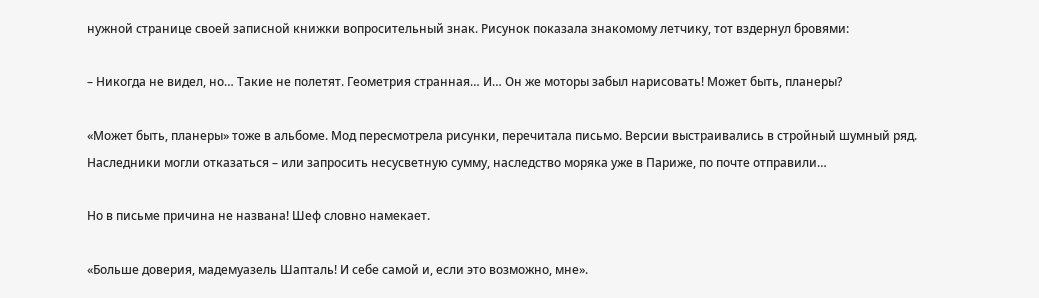нужной странице своей записной книжки вопросительный знак. Рисунок показала знакомому летчику, тот вздернул бровями:

– Никогда не видел, но… Такие не полетят. Геометрия странная… И… Он же моторы забыл нарисовать! Может быть, планеры?

«Может быть, планеры» тоже в альбоме. Мод пересмотрела рисунки, перечитала письмо. Версии выстраивались в стройный шумный ряд. Наследники могли отказаться – или запросить несусветную сумму, наследство моряка уже в Париже, по почте отправили…

Но в письме причина не названа! Шеф словно намекает.

«Больше доверия, мадемуазель Шапталь! И себе самой и, если это возможно, мне».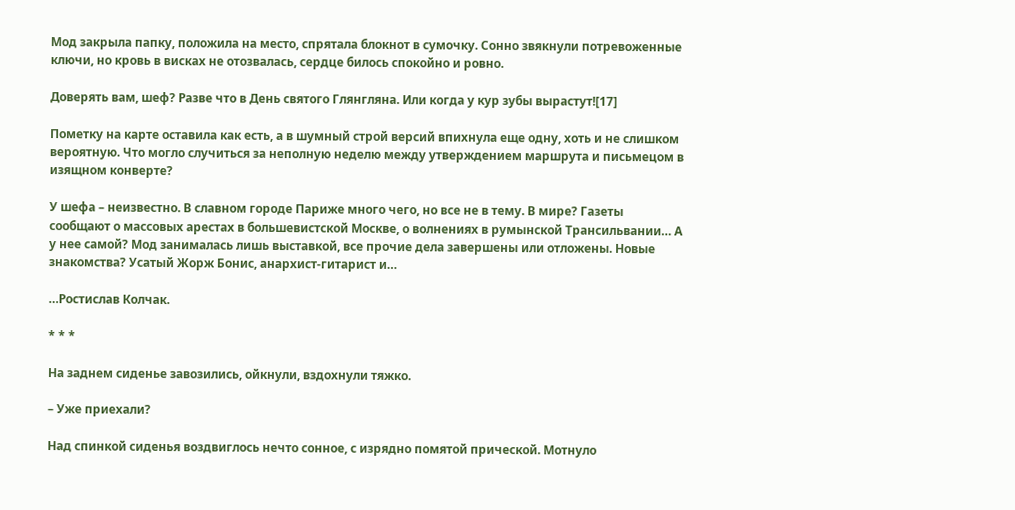Мод закрыла папку, положила на место, спрятала блокнот в сумочку. Сонно звякнули потревоженные ключи, но кровь в висках не отозвалась, сердце билось спокойно и ровно.

Доверять вам, шеф? Разве что в День святого Глянгляна. Или когда у кур зубы вырастут![17]

Пометку на карте оставила как есть, а в шумный строй версий впихнула еще одну, хоть и не слишком вероятную. Что могло случиться за неполную неделю между утверждением маршрута и письмецом в изящном конверте?

У шефа – неизвестно. В славном городе Париже много чего, но все не в тему. В мире? Газеты сообщают о массовых арестах в большевистской Москве, о волнениях в румынской Трансильвании… А у нее самой? Мод занималась лишь выставкой, все прочие дела завершены или отложены. Новые знакомства? Усатый Жорж Бонис, анархист-гитарист и…

…Ростислав Колчак.

* * *

На заднем сиденье завозились, ойкнули, вздохнули тяжко.

– Уже приехали?

Над спинкой сиденья воздвиглось нечто сонное, с изрядно помятой прической. Мотнуло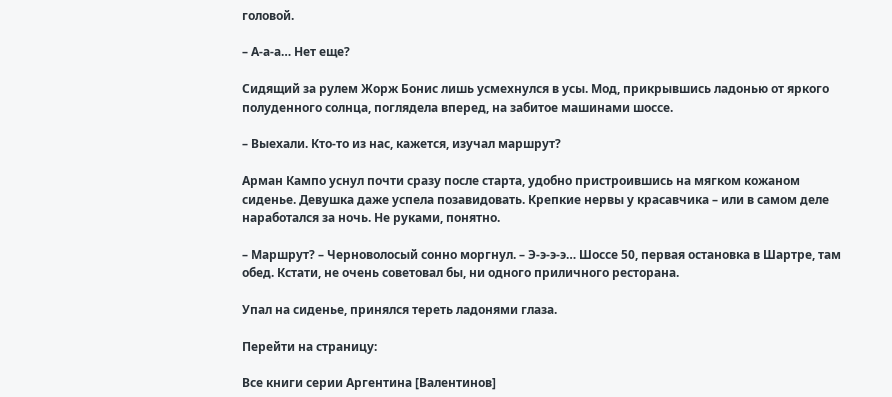головой.

– А-а-а… Нет еще?

Сидящий за рулем Жорж Бонис лишь усмехнулся в усы. Мод, прикрывшись ладонью от яркого полуденного солнца, поглядела вперед, на забитое машинами шоссе.

– Выехали. Кто-то из нас, кажется, изучал маршрут?

Арман Кампо уснул почти сразу после старта, удобно пристроившись на мягком кожаном сиденье. Девушка даже успела позавидовать. Крепкие нервы у красавчика – или в самом деле наработался за ночь. Не руками, понятно.

– Маршрут? – Черноволосый сонно моргнул. – Э-э-э-э… Шоссе 50, первая остановка в Шартре, там обед. Кстати, не очень советовал бы, ни одного приличного ресторана.

Упал на сиденье, принялся тереть ладонями глаза.

Перейти на страницу:

Все книги серии Аргентина [Валентинов]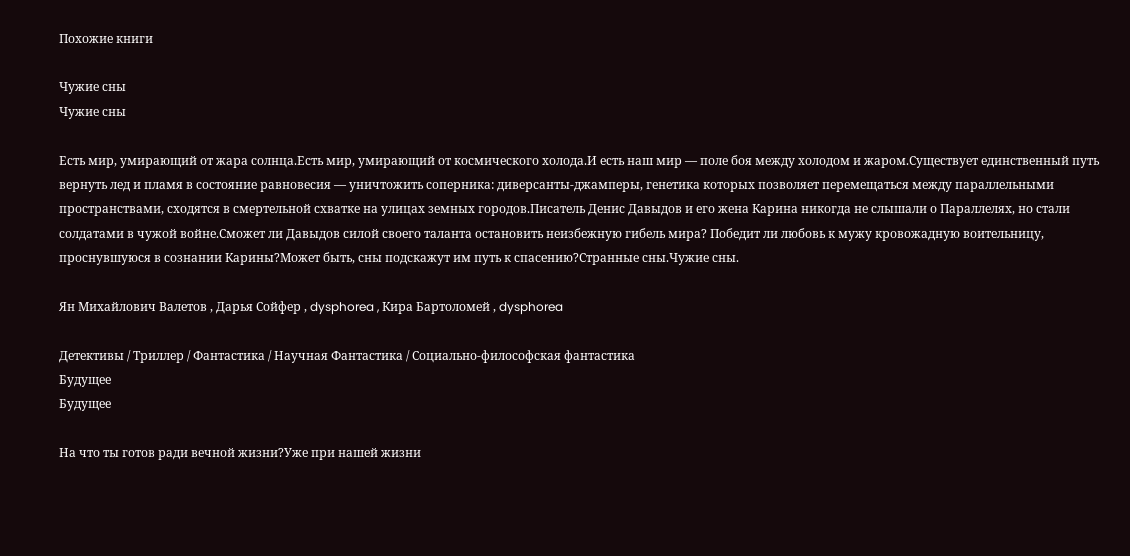Похожие книги

Чужие сны
Чужие сны

Есть мир, умирающий от жара солнца.Есть мир, умирающий от космического холода.И есть наш мир — поле боя между холодом и жаром.Существует единственный путь вернуть лед и пламя в состояние равновесия — уничтожить соперника: диверсанты-джамперы, генетика которых позволяет перемещаться между параллельными пространствами, сходятся в смертельной схватке на улицах земных городов.Писатель Денис Давыдов и его жена Карина никогда не слышали о Параллелях, но стали солдатами в чужой войне.Сможет ли Давыдов силой своего таланта остановить неизбежную гибель мира? Победит ли любовь к мужу кровожадную воительницу, проснувшуюся в сознании Карины?Может быть, сны подскажут им путь к спасению?Странные сны.Чужие сны.

Ян Михайлович Валетов , Дарья Сойфер , dysphorea , Кира Бартоломей , dysphorea

Детективы / Триллер / Фантастика / Научная Фантастика / Социально-философская фантастика
Будущее
Будущее

На что ты готов ради вечной жизни?Уже при нашей жизни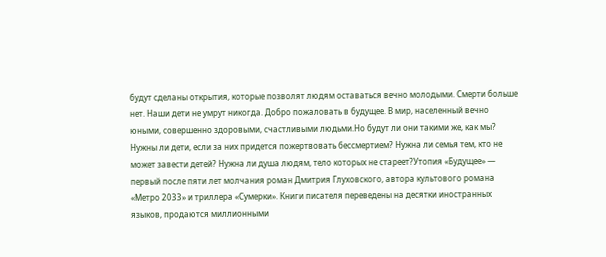будут сделаны открытия, которые позволят людям оставаться вечно молодыми. Смерти больше нет. Наши дети не умрут никогда. Добро пожаловать в будущее. В мир, населенный вечно юными, совершенно здоровыми, счастливыми людьми.Но будут ли они такими же, как мы? Нужны ли дети, если за них придется пожертвовать бессмертием? Нужна ли семья тем, кто не может завести детей? Нужна ли душа людям, тело которых не стареет?Утопия «Будущее» — первый после пяти лет молчания роман Дмитрия Глуховского, автора культового романа «Метро 2033» и триллера «Сумерки». Книги писателя переведены на десятки иностранных языков, продаются миллионными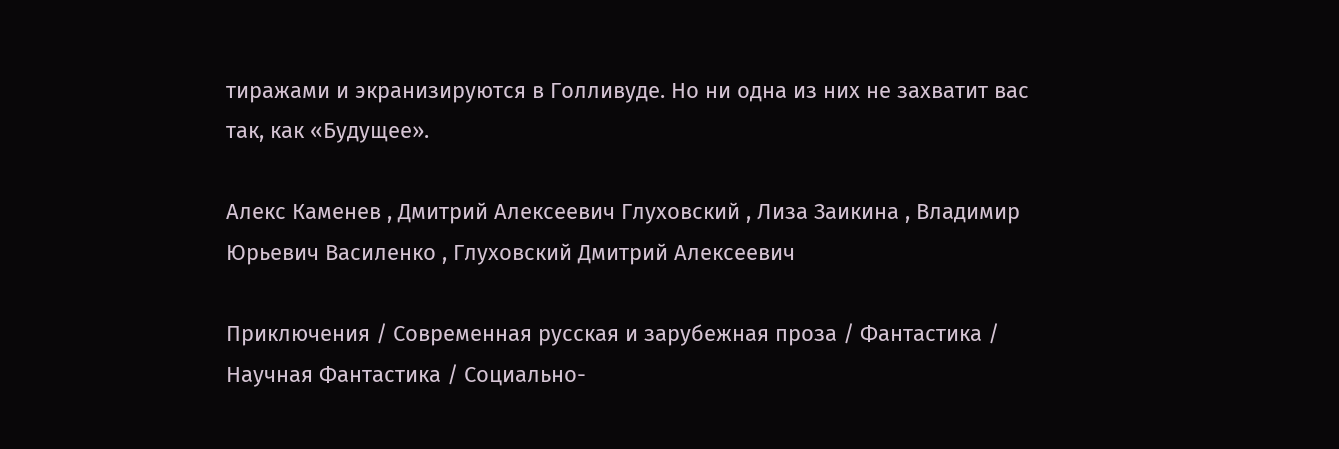тиражами и экранизируются в Голливуде. Но ни одна из них не захватит вас так, как «Будущее».

Алекс Каменев , Дмитрий Алексеевич Глуховский , Лиза Заикина , Владимир Юрьевич Василенко , Глуховский Дмитрий Алексеевич

Приключения / Современная русская и зарубежная проза / Фантастика / Научная Фантастика / Социально-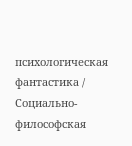психологическая фантастика / Социально-философская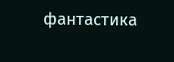фантастика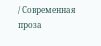/ Современная проза